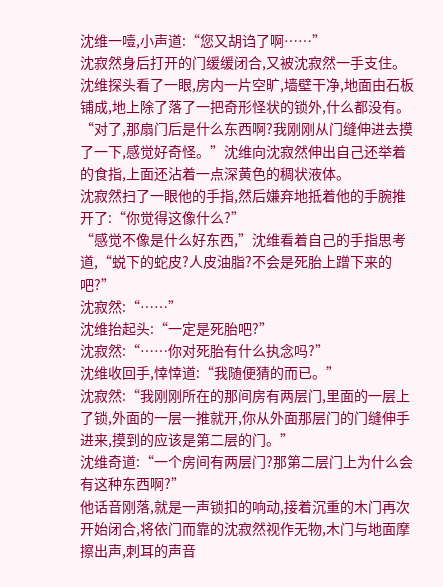沈维一噎,小声道:“您又胡诌了啊……”
沈寂然身后打开的门缓缓闭合,又被沈寂然一手支住。
沈维探头看了一眼,房内一片空旷,墙壁干净,地面由石板铺成,地上除了落了一把奇形怪状的锁外,什么都没有。
“对了,那扇门后是什么东西啊?我刚刚从门缝伸进去摸了一下,感觉好奇怪。”沈维向沈寂然伸出自己还举着的食指,上面还沾着一点深黄色的稠状液体。
沈寂然扫了一眼他的手指,然后嫌弃地抵着他的手腕推开了:“你觉得这像什么?”
“感觉不像是什么好东西,”沈维看着自己的手指思考道,“蜕下的蛇皮?人皮油脂?不会是死胎上蹭下来的吧?”
沈寂然:“……”
沈维抬起头:“一定是死胎吧?”
沈寂然:“……你对死胎有什么执念吗?”
沈维收回手,悻悻道:“我随便猜的而已。”
沈寂然:“我刚刚所在的那间房有两层门,里面的一层上了锁,外面的一层一推就开,你从外面那层门的门缝伸手进来,摸到的应该是第二层的门。”
沈维奇道:“一个房间有两层门?那第二层门上为什么会有这种东西啊?”
他话音刚落,就是一声锁扣的响动,接着沉重的木门再次开始闭合,将依门而靠的沈寂然视作无物,木门与地面摩擦出声,刺耳的声音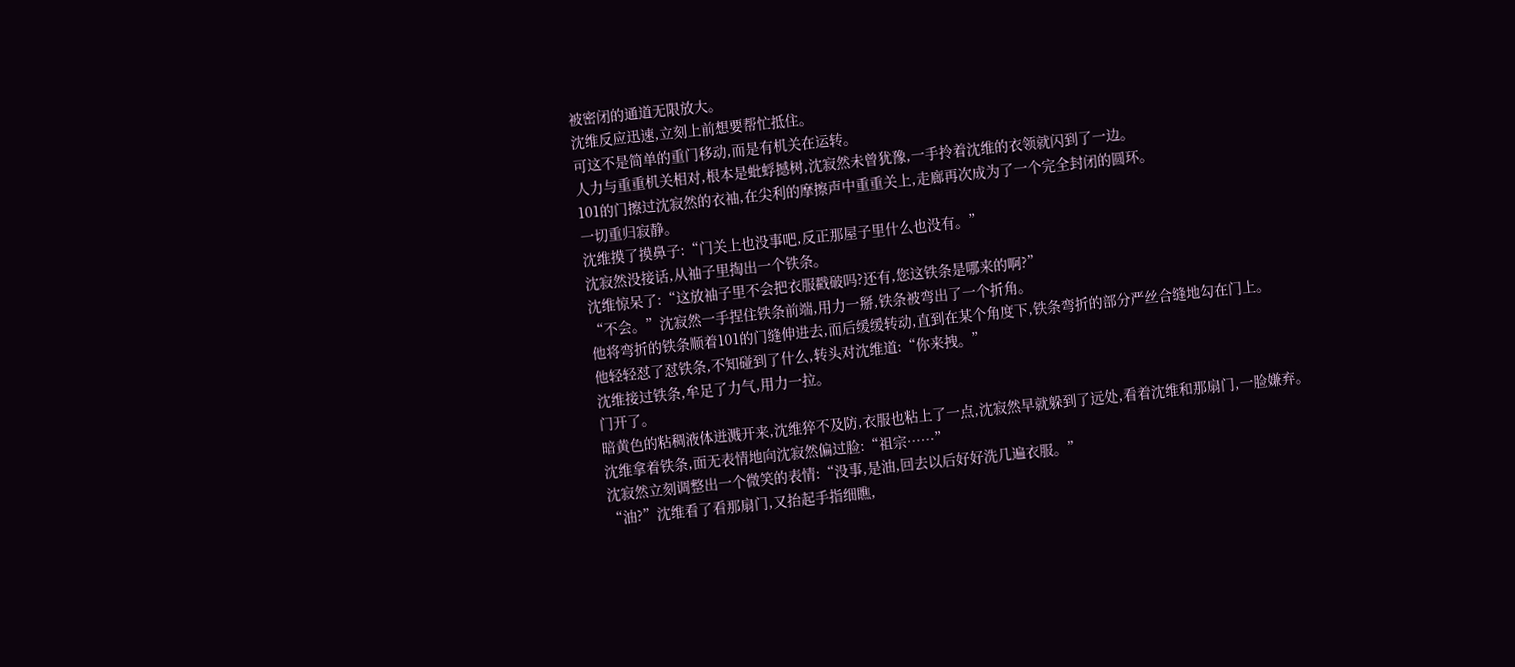被密闭的通道无限放大。
沈维反应迅速,立刻上前想要帮忙抵住。
可这不是简单的重门移动,而是有机关在运转。
人力与重重机关相对,根本是蚍蜉撼树,沈寂然未曾犹豫,一手拎着沈维的衣领就闪到了一边。
101的门擦过沈寂然的衣袖,在尖利的摩擦声中重重关上,走廊再次成为了一个完全封闭的圆环。
一切重归寂静。
沈维摸了摸鼻子:“门关上也没事吧,反正那屋子里什么也没有。”
沈寂然没接话,从袖子里掏出一个铁条。
沈维惊呆了:“这放袖子里不会把衣服戳破吗?还有,您这铁条是哪来的啊?”
“不会。”沈寂然一手捏住铁条前端,用力一掰,铁条被弯出了一个折角。
他将弯折的铁条顺着101的门缝伸进去,而后缓缓转动,直到在某个角度下,铁条弯折的部分严丝合缝地勾在门上。
他轻轻怼了怼铁条,不知碰到了什么,转头对沈维道:“你来拽。”
沈维接过铁条,牟足了力气,用力一拉。
门开了。
暗黄色的粘稠液体迸溅开来,沈维猝不及防,衣服也粘上了一点,沈寂然早就躲到了远处,看着沈维和那扇门,一脸嫌弃。
沈维拿着铁条,面无表情地向沈寂然偏过脸:“祖宗……”
沈寂然立刻调整出一个微笑的表情:“没事,是油,回去以后好好洗几遍衣服。”
“油?”沈维看了看那扇门,又抬起手指细瞧,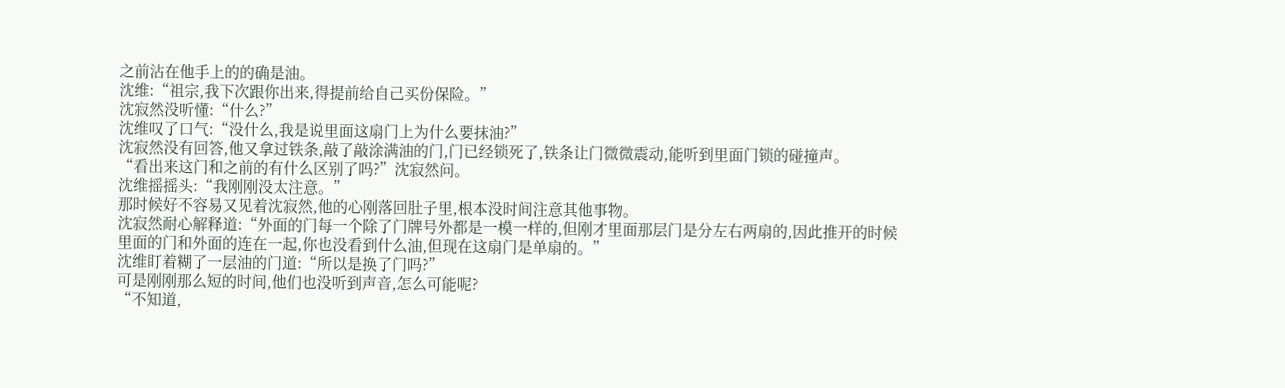之前沾在他手上的的确是油。
沈维:“祖宗,我下次跟你出来,得提前给自己买份保险。”
沈寂然没听懂:“什么?”
沈维叹了口气:“没什么,我是说里面这扇门上为什么要抹油?”
沈寂然没有回答,他又拿过铁条,敲了敲涂满油的门,门已经锁死了,铁条让门微微震动,能听到里面门锁的碰撞声。
“看出来这门和之前的有什么区别了吗?”沈寂然问。
沈维摇摇头:“我刚刚没太注意。”
那时候好不容易又见着沈寂然,他的心刚落回肚子里,根本没时间注意其他事物。
沈寂然耐心解释道:“外面的门每一个除了门牌号外都是一模一样的,但刚才里面那层门是分左右两扇的,因此推开的时候里面的门和外面的连在一起,你也没看到什么油,但现在这扇门是单扇的。”
沈维盯着糊了一层油的门道:“所以是换了门吗?”
可是刚刚那么短的时间,他们也没听到声音,怎么可能呢?
“不知道,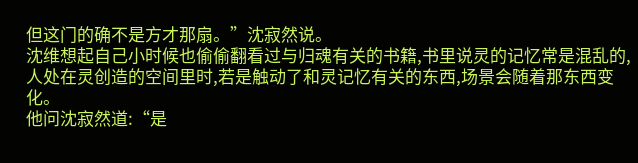但这门的确不是方才那扇。”沈寂然说。
沈维想起自己小时候也偷偷翻看过与归魂有关的书籍,书里说灵的记忆常是混乱的,人处在灵创造的空间里时,若是触动了和灵记忆有关的东西,场景会随着那东西变化。
他问沈寂然道:“是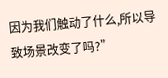因为我们触动了什么,所以导致场景改变了吗?”